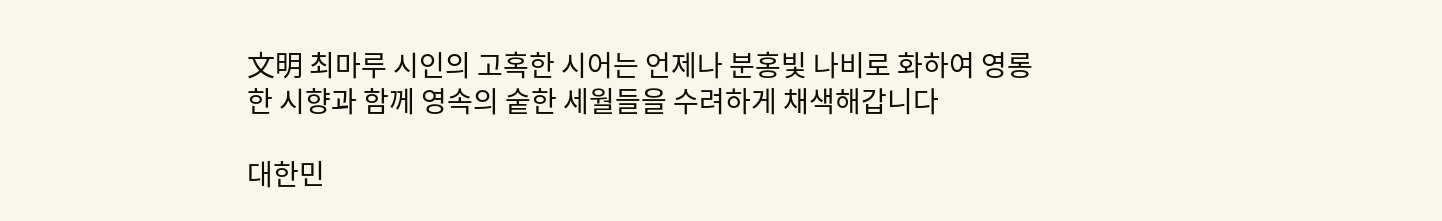文明 최마루 시인의 고혹한 시어는 언제나 분홍빛 나비로 화하여 영롱한 시향과 함께 영속의 숱한 세월들을 수려하게 채색해갑니다

대한민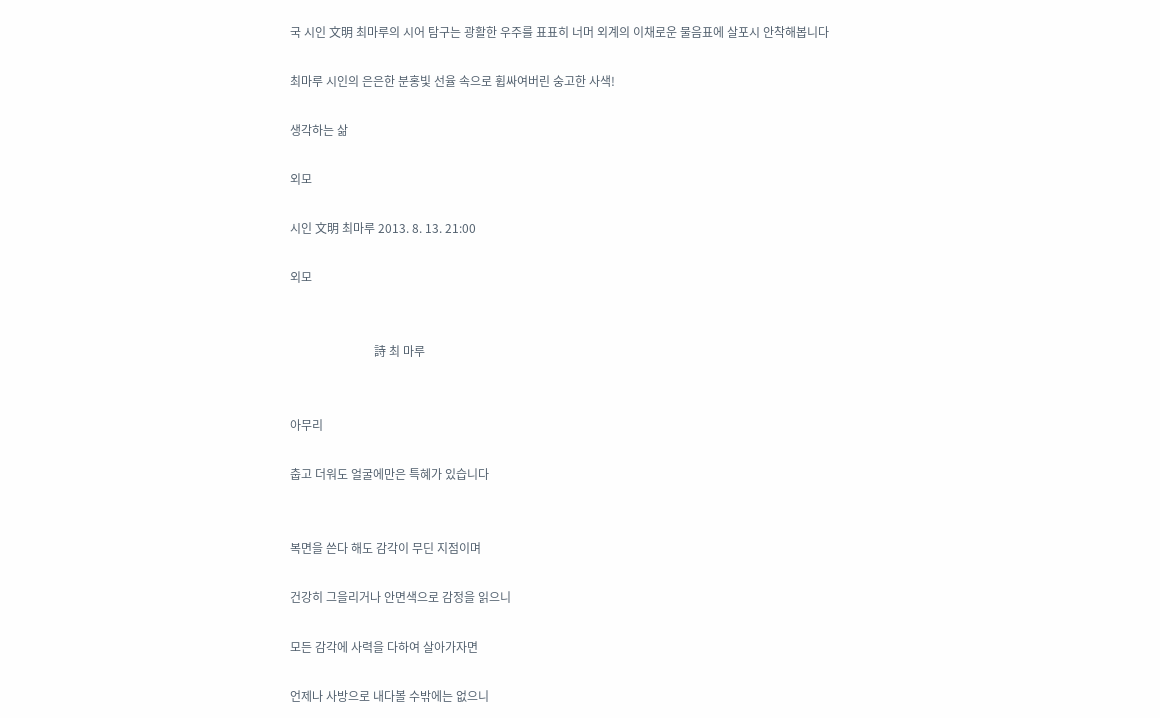국 시인 文明 최마루의 시어 탐구는 광활한 우주를 표표히 너머 외계의 이채로운 물음표에 살포시 안착해봅니다

최마루 시인의 은은한 분홍빛 선율 속으로 휩싸여버린 숭고한 사색!

생각하는 삶

외모

시인 文明 최마루 2013. 8. 13. 21:00

외모


                            詩 최 마루


아무리

춥고 더워도 얼굴에만은 특혜가 있습니다


복면을 쓴다 해도 감각이 무딘 지점이며

건강히 그을리거나 안면색으로 감정을 읽으니

모든 감각에 사력을 다하여 살아가자면

언제나 사방으로 내다볼 수밖에는 없으니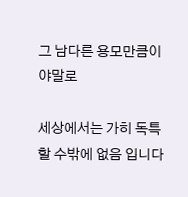그 남다른 용모만큼이야말로

세상에서는 가히 독특할 수밖에 없음 입니다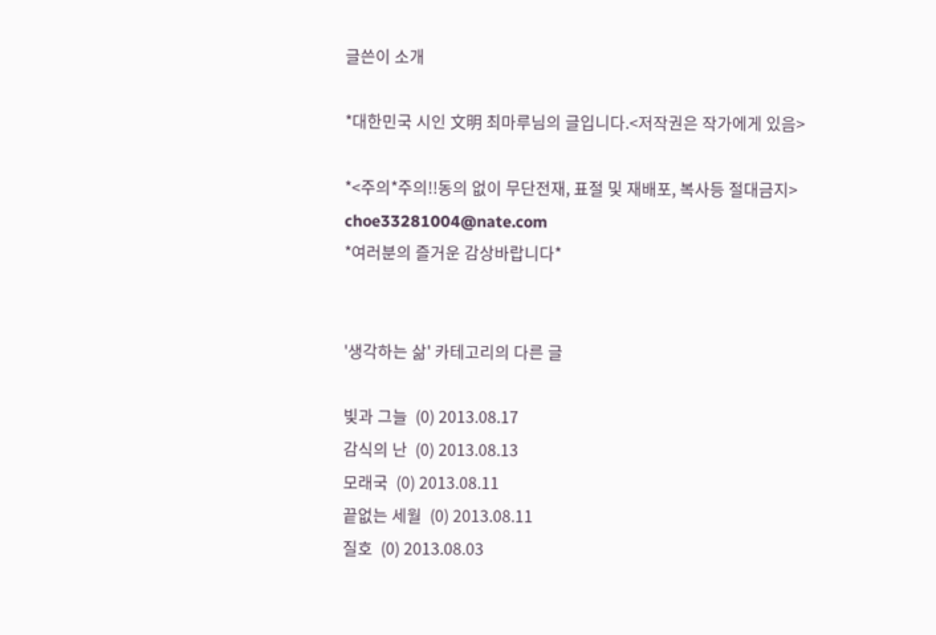글쓴이 소개

*대한민국 시인 文明 최마루님의 글입니다.<저작권은 작가에게 있음>

*<주의*주의!!동의 없이 무단전재, 표절 및 재배포, 복사등 절대금지>
choe33281004@nate.com
*여러분의 즐거운 감상바랍니다*


'생각하는 삶' 카테고리의 다른 글

빛과 그늘  (0) 2013.08.17
감식의 난  (0) 2013.08.13
모래국  (0) 2013.08.11
끝없는 세월  (0) 2013.08.11
질호  (0) 2013.08.03